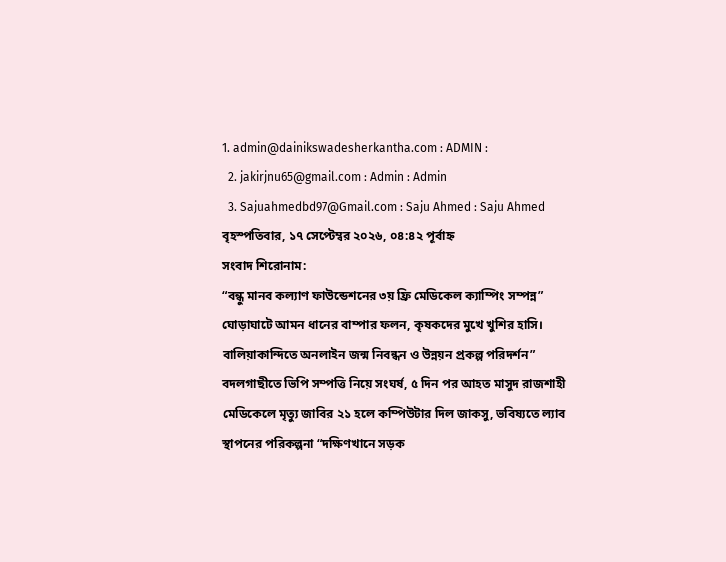1. admin@dainikswadesherkantha.com : ADMIN :
  2. jakirjnu65@gmail.com : Admin : Admin
  3. Sajuahmedbd97@Gmail.com : Saju Ahmed : Saju Ahmed
বৃহস্পতিবার, ১৭ সেপ্টেম্বর ২০২৬, ০৪:৪২ পূর্বাহ্ন
সংবাদ শিরোনাম:
“বন্ধু মানব কল্যাণ ফাউন্ডেশনের ৩য় ফ্রি মেডিকেল ক্যাম্পিং সম্পন্ন” ঘোড়াঘাটে আমন ধানের বাম্পার ফলন, কৃষকদের মুখে খুশির হাসি। বালিয়াকান্দিতে অনলাইন জন্ম নিবন্ধন ও উন্নয়ন প্রকল্প পরিদর্শন” বদলগাছীতে ভিপি সম্পত্তি নিয়ে সংঘর্ষ, ৫ দিন পর আহত মাসুদ রাজশাহী মেডিকেলে মৃত্যু জাবির ২১ হলে কম্পিউটার দিল জাকসু, ভবিষ্যতে ল্যাব স্থাপনের পরিকল্পনা “দক্ষিণখানে সড়ক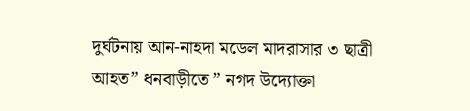দুর্ঘটনায় আন-নাহদা মডেল মাদরাসার ৩ ছাত্রী আহত” ধনবাড়ীতে ” নগদ উদ্যোক্তা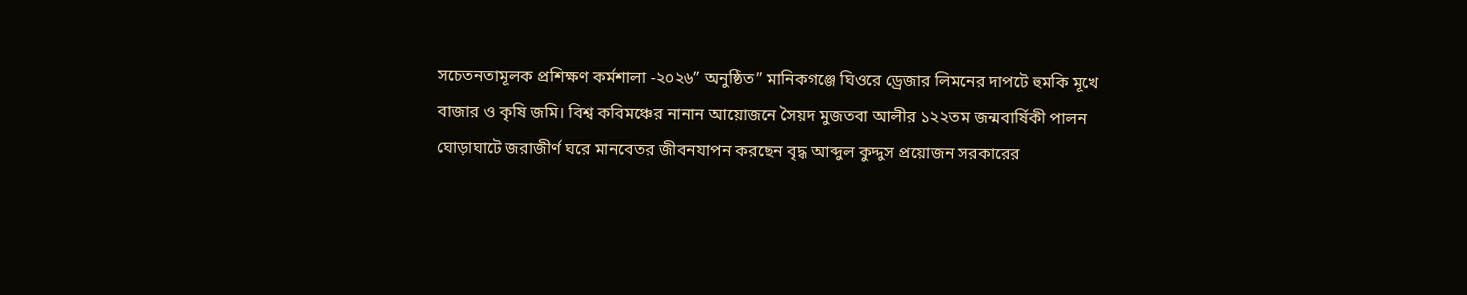সচেতনতামূলক প্রশিক্ষণ কর্মশালা -২০২৬” অনুষ্ঠিত” মানিকগঞ্জে ঘিওরে ড্রেজার লিমনের দাপটে হুমকি মূখে বাজার ও কৃষি জমি। বিশ্ব কবিমঞ্চের নানান আয়োজনে সৈয়দ মুজতবা আলীর ১২২তম জন্মবার্ষিকী পালন ঘোড়াঘাটে জরাজীর্ণ ঘরে মানবেতর জীবনযাপন করছেন বৃদ্ধ আব্দুল কুদ্দুস প্রয়োজন সরকারের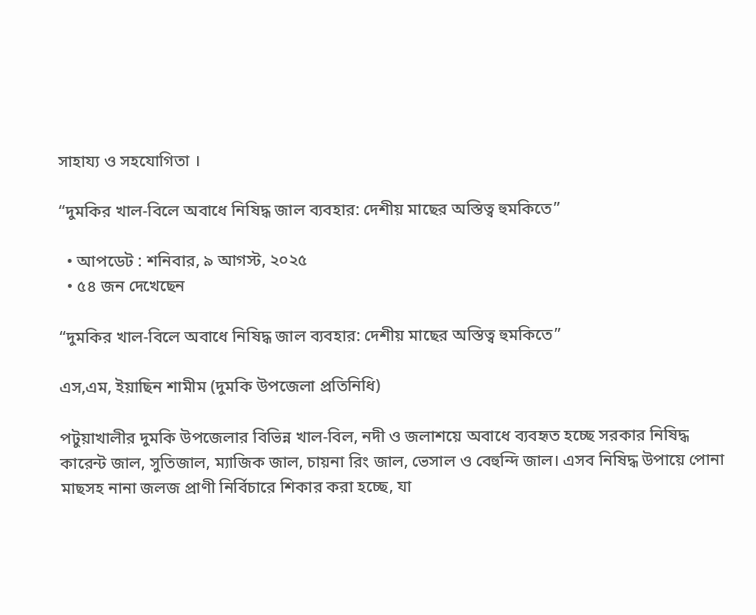সাহায্য ও সহযোগিতা ।

“দুমকির খাল-বিলে অবাধে নিষিদ্ধ জাল ব্যবহার: দেশীয় মাছের অস্তিত্ব হুমকিতে”

  • আপডেট : শনিবার, ৯ আগস্ট, ২০২৫
  • ৫৪ জন দেখেছেন

“দুমকির খাল-বিলে অবাধে নিষিদ্ধ জাল ব্যবহার: দেশীয় মাছের অস্তিত্ব হুমকিতে”

এস,এম, ইয়াছিন শামীম (দুমকি উপজেলা প্রতিনিধি)

পটুয়াখালীর দুমকি উপজেলার বিভিন্ন খাল-বিল, নদী ও জলাশয়ে অবাধে ব্যবহৃত হচ্ছে সরকার নিষিদ্ধ কারেন্ট জাল, সুতিজাল, ম্যাজিক জাল, চায়না রিং জাল, ভেসাল ও বেহুন্দি জাল। এসব নিষিদ্ধ উপায়ে পোনা মাছসহ নানা জলজ প্রাণী নির্বিচারে শিকার করা হচ্ছে, যা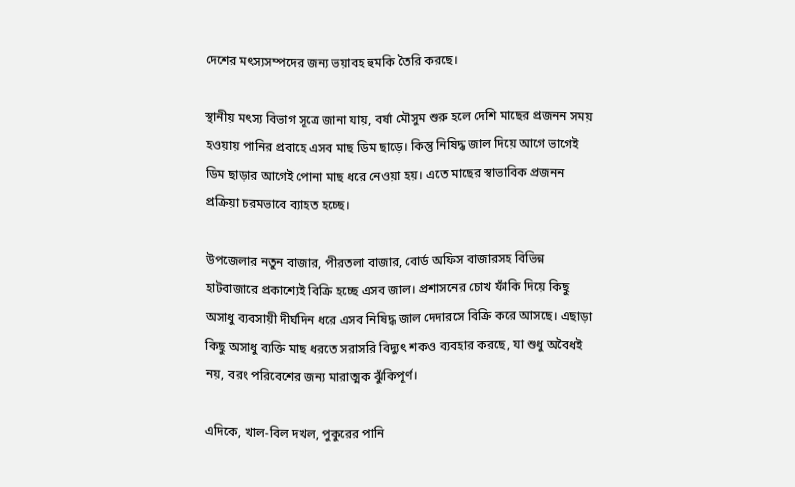দেশের মৎস্যসম্পদের জন্য ভয়াবহ হুমকি তৈরি করছে।

স্থানীয় মৎস্য বিভাগ সূত্রে জানা যায়, বর্ষা মৌসুম শুরু হলে দেশি মাছের প্রজনন সময় হওয়ায় পানির প্রবাহে এসব মাছ ডিম ছাড়ে। কিন্তু নিষিদ্ধ জাল দিয়ে আগে ভাগেই ডিম ছাড়ার আগেই পোনা মাছ ধরে নেওয়া হয়। এতে মাছের স্বাভাবিক প্রজনন প্রক্রিয়া চরমভাবে ব্যাহত হচ্ছে।

উপজেলার নতুন বাজার, পীরতলা বাজার, বোর্ড অফিস বাজারসহ বিভিন্ন হাটবাজারে প্রকাশ্যেই বিক্রি হচ্ছে এসব জাল। প্রশাসনের চোখ ফাঁকি দিয়ে কিছু অসাধু ব্যবসায়ী দীর্ঘদিন ধরে এসব নিষিদ্ধ জাল দেদারসে বিক্রি করে আসছে। এছাড়া কিছু অসাধু ব্যক্তি মাছ ধরতে সরাসরি বিদ্যুৎ শকও ব্যবহার করছে, যা শুধু অবৈধই নয়, বরং পরিবেশের জন্য মারাত্মক ঝুঁকিপূর্ণ।

এদিকে, খাল-বিল দখল, পুকুরের পানি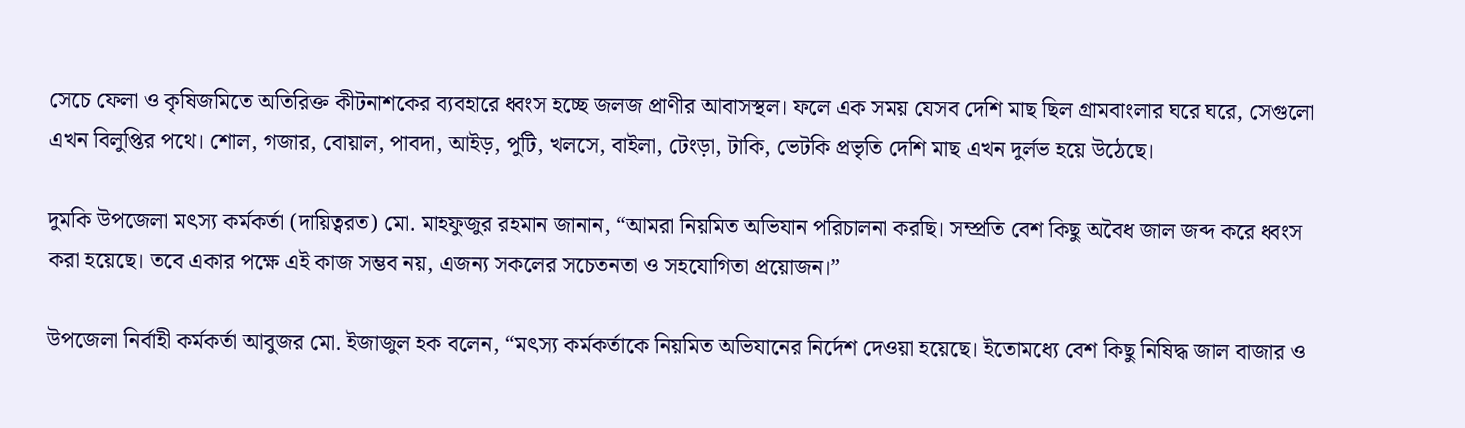সেচে ফেলা ও কৃষিজমিতে অতিরিক্ত কীটনাশকের ব্যবহারে ধ্বংস হচ্ছে জলজ প্রাণীর আবাসস্থল। ফলে এক সময় যেসব দেশি মাছ ছিল গ্রামবাংলার ঘরে ঘরে, সেগুলো এখন বিলুপ্তির পথে। শোল, গজার, বোয়াল, পাবদা, আইড়, পুটি, খলসে, বাইলা, টেংড়া, টাকি, ভেটকি প্রভৃতি দেশি মাছ এখন দুর্লভ হয়ে উঠেছে।

দুমকি উপজেলা মৎস্য কর্মকর্তা (দায়িত্বরত) মো. মাহফুজুর রহমান জানান, “আমরা নিয়মিত অভিযান পরিচালনা করছি। সম্প্রতি বেশ কিছু অবৈধ জাল জব্দ করে ধ্বংস করা হয়েছে। তবে একার পক্ষে এই কাজ সম্ভব নয়, এজন্য সকলের সচেতনতা ও সহযোগিতা প্রয়োজন।”

উপজেলা নির্বাহী কর্মকর্তা আবুজর মো. ইজাজুল হক বলেন, “মৎস্য কর্মকর্তাকে নিয়মিত অভিযানের নির্দেশ দেওয়া হয়েছে। ইতোমধ্যে বেশ কিছু নিষিদ্ধ জাল বাজার ও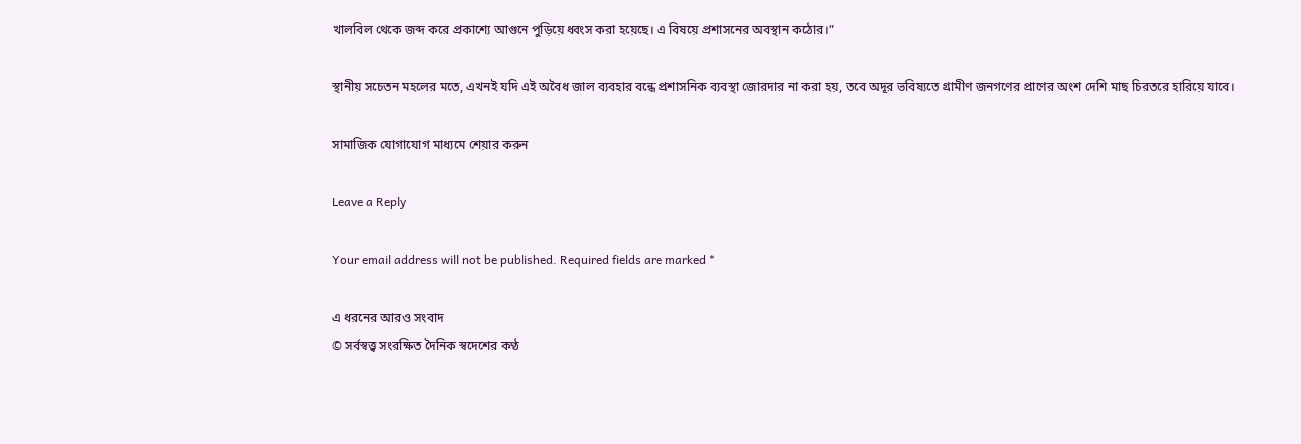খালবিল থেকে জব্দ করে প্রকাশ্যে আগুনে পুড়িয়ে ধ্বংস করা হয়েছে। এ বিষয়ে প্রশাসনের অবস্থান কঠোর।”

স্থানীয় সচেতন মহলের মতে, এখনই যদি এই অবৈধ জাল ব্যবহার বন্ধে প্রশাসনিক ব্যবস্থা জোরদার না করা হয়, তবে অদূর ভবিষ্যতে গ্রামীণ জনগণের প্রাণের অংশ দেশি মাছ চিরতরে হারিয়ে যাবে।

সামাজিক যোগাযোগ মাধ্যমে শেয়ার করুন

Leave a Reply

Your email address will not be published. Required fields are marked *

এ ধরনের আরও সংবাদ
© সর্বস্বত্ত্ব সংরক্ষিত দৈনিক স্বদেশের কণ্ঠ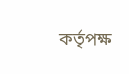কর্তৃপক্ষ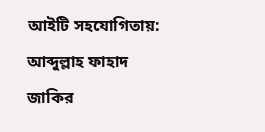আইটি সহযোগিতায়: আব্দুল্লাহ ফাহাদ জাকির